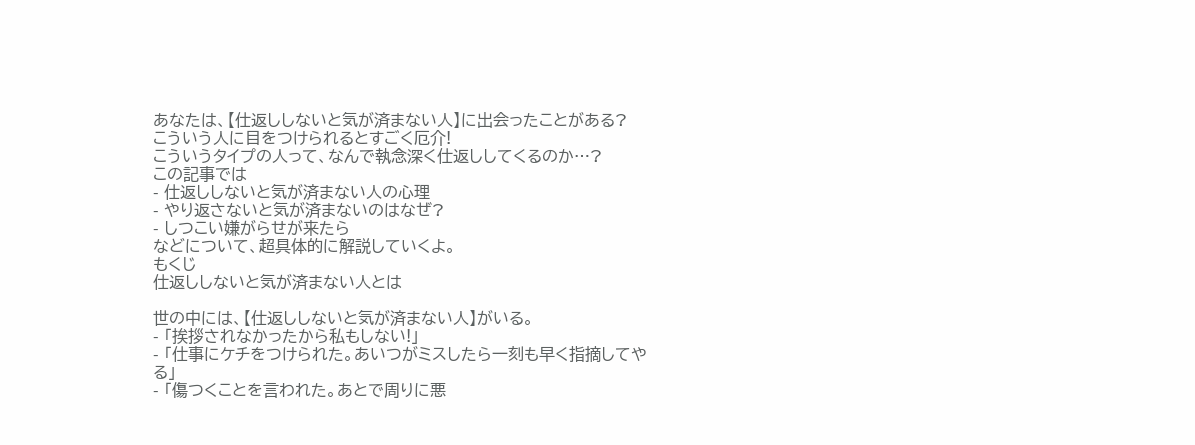あなたは、【仕返ししないと気が済まない人】に出会ったことがある?
こういう人に目をつけられるとすごく厄介!
こういうタイプの人って、なんで執念深く仕返ししてくるのか…?
この記事では
- 仕返ししないと気が済まない人の心理
- やり返さないと気が済まないのはなぜ?
- しつこい嫌がらせが来たら
などについて、超具体的に解説していくよ。
もくじ
仕返ししないと気が済まない人とは

世の中には、【仕返ししないと気が済まない人】がいる。
- 「挨拶されなかったから私もしない!」
- 「仕事にケチをつけられた。あいつがミスしたら一刻も早く指摘してやる」
- 「傷つくことを言われた。あとで周りに悪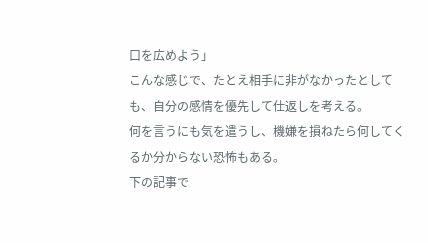口を広めよう」
こんな感じで、たとえ相手に非がなかったとしても、自分の感情を優先して仕返しを考える。
何を言うにも気を遣うし、機嫌を損ねたら何してくるか分からない恐怖もある。
下の記事で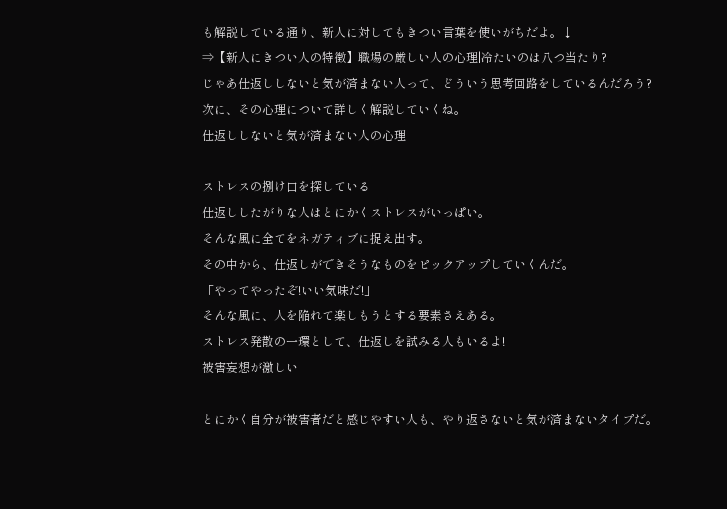も解説している通り、新人に対してもきつい言葉を使いがちだよ。↓
⇒【新人にきつい人の特徴】職場の厳しい人の心理|冷たいのは八つ当たり?
じゃあ仕返ししないと気が済まない人って、どういう思考回路をしているんだろう?
次に、その心理について詳しく解説していくね。
仕返ししないと気が済まない人の心理

ストレスの捌け口を探している
仕返ししたがりな人はとにかくストレスがいっぱい。
そんな風に全てをネガティブに捉え出す。
その中から、仕返しができそうなものをピックアップしていくんだ。
「やってやったぞ!いい気味だ!」
そんな風に、人を陥れて楽しもうとする要素さえある。
ストレス発散の一環として、仕返しを試みる人もいるよ!
被害妄想が激しい

とにかく自分が被害者だと感じやすい人も、やり返さないと気が済まないタイプだ。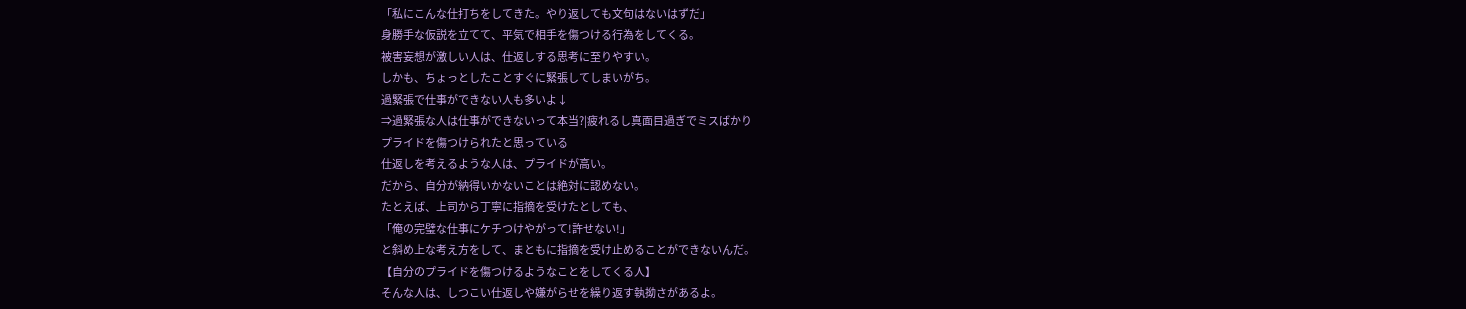「私にこんな仕打ちをしてきた。やり返しても文句はないはずだ」
身勝手な仮説を立てて、平気で相手を傷つける行為をしてくる。
被害妄想が激しい人は、仕返しする思考に至りやすい。
しかも、ちょっとしたことすぐに緊張してしまいがち。
過緊張で仕事ができない人も多いよ↓
⇒過緊張な人は仕事ができないって本当?|疲れるし真面目過ぎでミスばかり
プライドを傷つけられたと思っている
仕返しを考えるような人は、プライドが高い。
だから、自分が納得いかないことは絶対に認めない。
たとえば、上司から丁寧に指摘を受けたとしても、
「俺の完璧な仕事にケチつけやがって!許せない!」
と斜め上な考え方をして、まともに指摘を受け止めることができないんだ。
【自分のプライドを傷つけるようなことをしてくる人】
そんな人は、しつこい仕返しや嫌がらせを繰り返す執拗さがあるよ。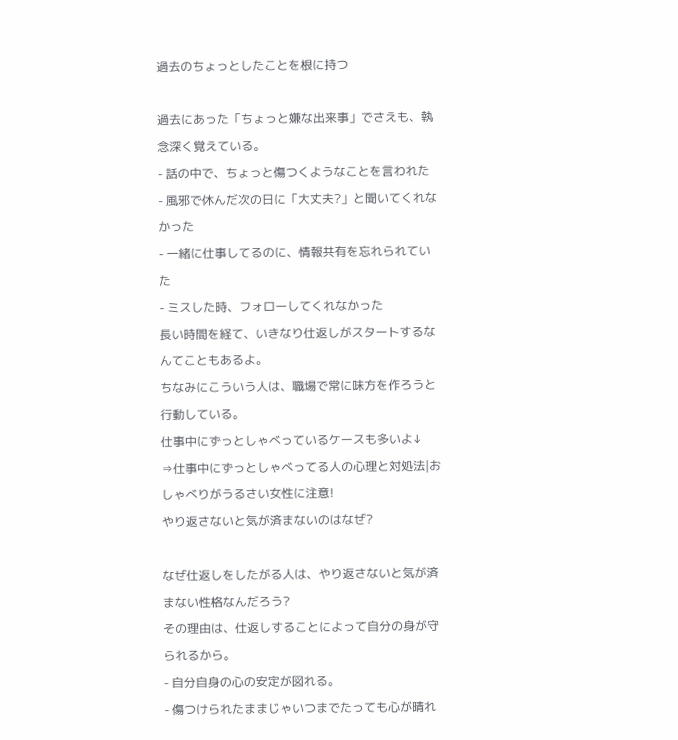過去のちょっとしたことを根に持つ

過去にあった「ちょっと嫌な出来事」でさえも、執念深く覚えている。
- 話の中で、ちょっと傷つくようなことを言われた
- 風邪で休んだ次の日に「大丈夫?」と聞いてくれなかった
- 一緒に仕事してるのに、情報共有を忘れられていた
- ミスした時、フォローしてくれなかった
長い時間を経て、いきなり仕返しがスタートするなんてこともあるよ。
ちなみにこういう人は、職場で常に味方を作ろうと行動している。
仕事中にずっとしゃべっているケースも多いよ↓
⇒仕事中にずっとしゃべってる人の心理と対処法|おしゃべりがうるさい女性に注意!
やり返さないと気が済まないのはなぜ?

なぜ仕返しをしたがる人は、やり返さないと気が済まない性格なんだろう?
その理由は、仕返しすることによって自分の身が守られるから。
- 自分自身の心の安定が図れる。
- 傷つけられたままじゃいつまでたっても心が晴れ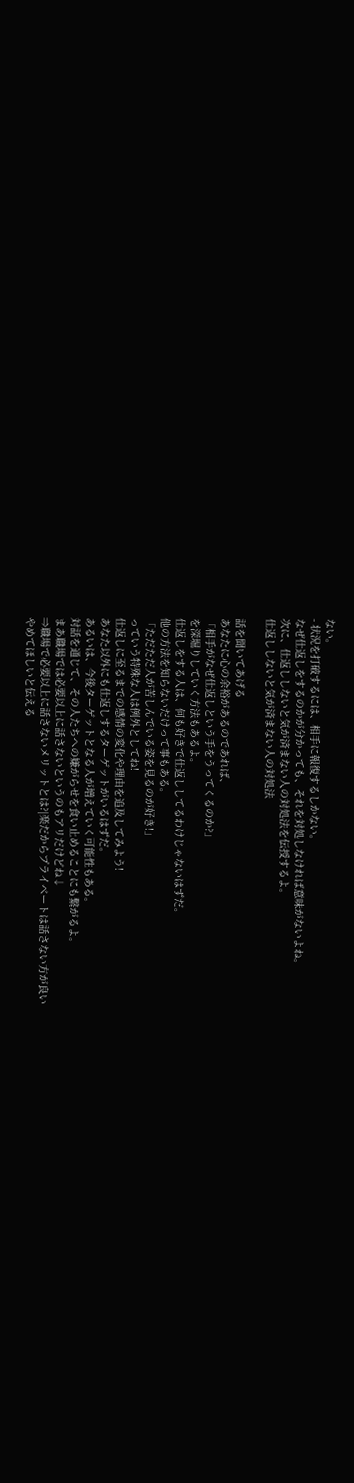ない。
- 状況を打破するには、相手に報復するしかない。
なぜ仕返しをするのかが分かっても、それを対処しなければ意味がないよね。
次に、仕返ししないと気が済まない人の対処法を伝授するよ。
仕返ししないと気が済まない人の対処法

話を聞いてあげる
あなたに心の余裕があるのであれば、
「相手がなぜ仕返しという手をうってくるのか?」
を深堀りしていく方法もあるよ。
仕返しをする人は、何も好きで仕返ししてるわけじゃないはずだ。
他の方法を知らないだけって事もある。
「ただただ人が苦しんでいる姿を見るのが好き!」
っていう特殊な人は例外としてね!
仕返しに至るまでの感情の変化や理由を追及してみよう!
あなた以外にも仕返しするターゲットがいるはずだ。
あるいは、今後ターゲットとなる人が増えていく可能性もある。
対話を通じて、その人たちへの嫌がらせを食い止めることにも繋がるよ。
まあ職場では必要以上に話さないというのもアリだけどね↓
⇒職場で必要以上に話さないメリットとは?|楽だからプライベートは話さない方が良い
やめてほしいと伝える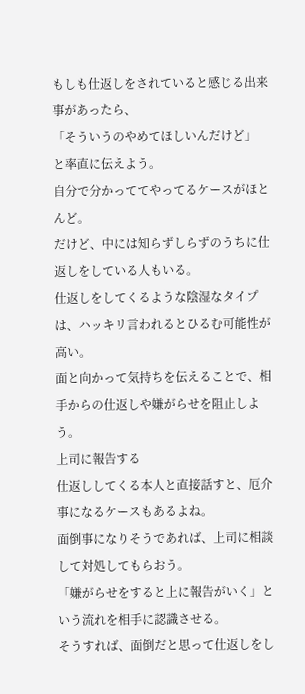もしも仕返しをされていると感じる出来事があったら、
「そういうのやめてほしいんだけど」
と率直に伝えよう。
自分で分かっててやってるケースがほとんど。
だけど、中には知らずしらずのうちに仕返しをしている人もいる。
仕返しをしてくるような陰湿なタイプは、ハッキリ言われるとひるむ可能性が高い。
面と向かって気持ちを伝えることで、相手からの仕返しや嫌がらせを阻止しよう。
上司に報告する
仕返ししてくる本人と直接話すと、厄介事になるケースもあるよね。
面倒事になりそうであれば、上司に相談して対処してもらおう。
「嫌がらせをすると上に報告がいく」という流れを相手に認識させる。
そうすれば、面倒だと思って仕返しをし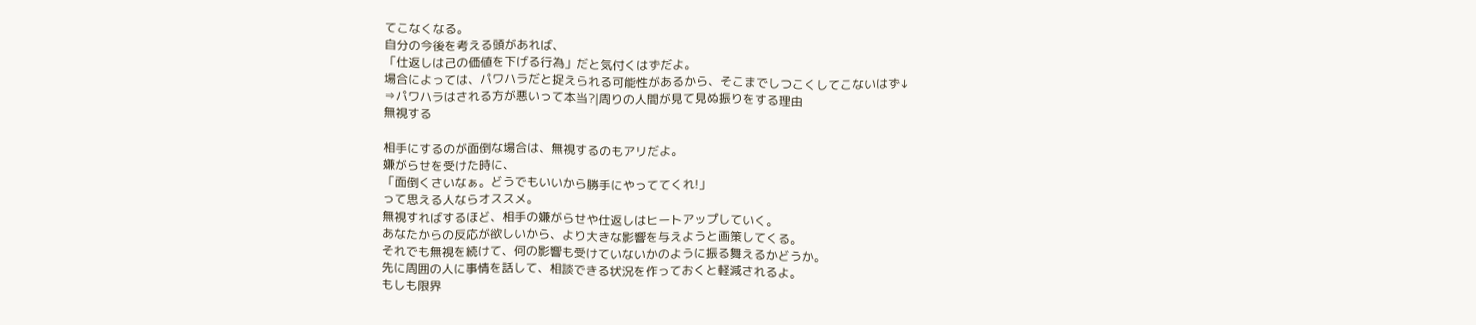てこなくなる。
自分の今後を考える頭があれば、
「仕返しは己の価値を下げる行為」だと気付くはずだよ。
場合によっては、パワハラだと捉えられる可能性があるから、そこまでしつこくしてこないはず↓
⇒パワハラはされる方が悪いって本当?|周りの人間が見て見ぬ振りをする理由
無視する

相手にするのが面倒な場合は、無視するのもアリだよ。
嫌がらせを受けた時に、
「面倒くさいなぁ。どうでもいいから勝手にやっててくれ!」
って思える人ならオススメ。
無視すればするほど、相手の嫌がらせや仕返しはヒートアップしていく。
あなたからの反応が欲しいから、より大きな影響を与えようと画策してくる。
それでも無視を続けて、何の影響も受けていないかのように振る舞えるかどうか。
先に周囲の人に事情を話して、相談できる状況を作っておくと軽減されるよ。
もしも限界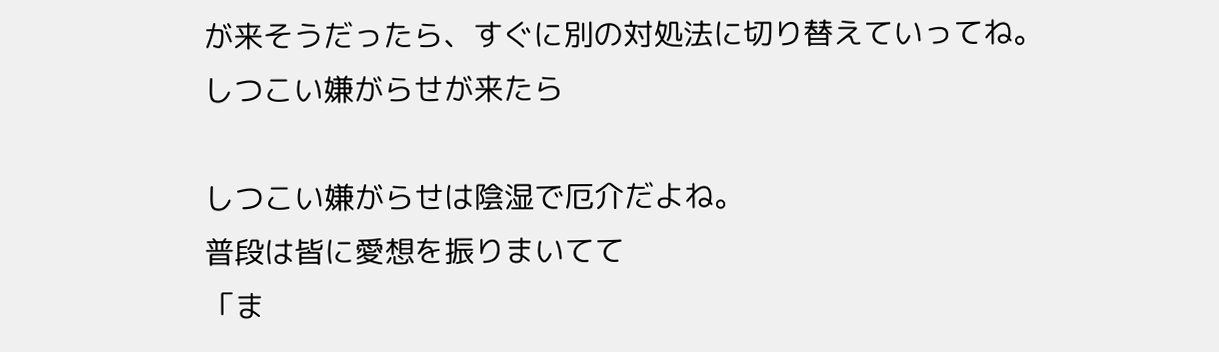が来そうだったら、すぐに別の対処法に切り替えていってね。
しつこい嫌がらせが来たら

しつこい嫌がらせは陰湿で厄介だよね。
普段は皆に愛想を振りまいてて
「ま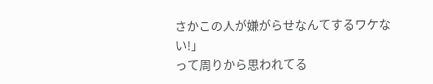さかこの人が嫌がらせなんてするワケない!」
って周りから思われてる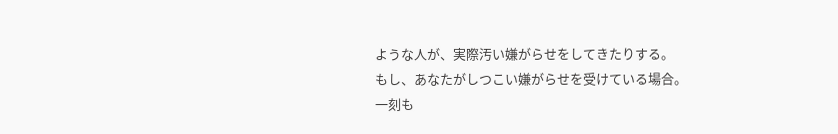ような人が、実際汚い嫌がらせをしてきたりする。
もし、あなたがしつこい嫌がらせを受けている場合。
一刻も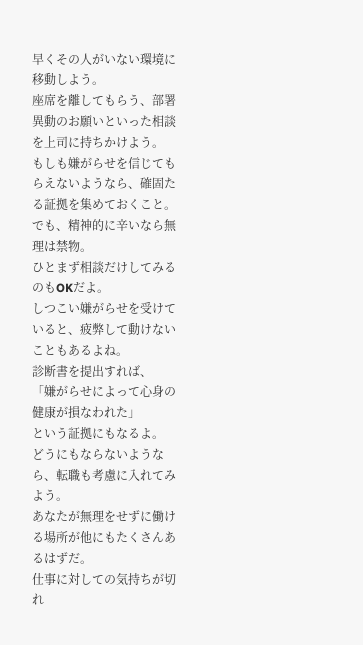早くその人がいない環境に移動しよう。
座席を離してもらう、部署異動のお願いといった相談を上司に持ちかけよう。
もしも嫌がらせを信じてもらえないようなら、確固たる証拠を集めておくこと。
でも、精神的に辛いなら無理は禁物。
ひとまず相談だけしてみるのもOKだよ。
しつこい嫌がらせを受けていると、疲弊して動けないこともあるよね。
診断書を提出すれば、
「嫌がらせによって心身の健康が損なわれた」
という証拠にもなるよ。
どうにもならないようなら、転職も考慮に入れてみよう。
あなたが無理をせずに働ける場所が他にもたくさんあるはずだ。
仕事に対しての気持ちが切れ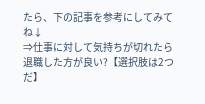たら、下の記事を参考にしてみてね↓
⇒仕事に対して気持ちが切れたら退職した方が良い?【選択肢は2つだ】